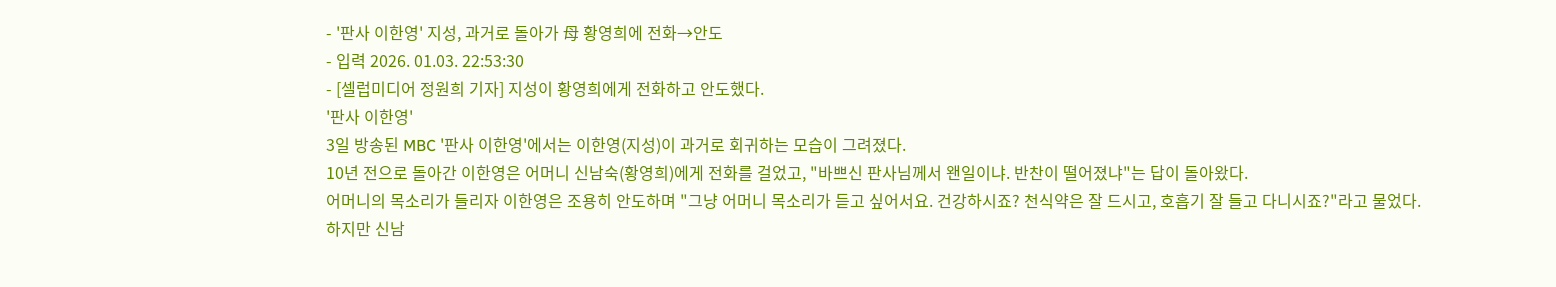- '판사 이한영' 지성, 과거로 돌아가 母 황영희에 전화→안도
- 입력 2026. 01.03. 22:53:30
- [셀럽미디어 정원희 기자] 지성이 황영희에게 전화하고 안도했다.
'판사 이한영'
3일 방송된 MBC '판사 이한영'에서는 이한영(지성)이 과거로 회귀하는 모습이 그려졌다.
10년 전으로 돌아간 이한영은 어머니 신남숙(황영희)에게 전화를 걸었고, "바쁘신 판사님께서 왠일이냐. 반찬이 떨어졌냐"는 답이 돌아왔다.
어머니의 목소리가 들리자 이한영은 조용히 안도하며 "그냥 어머니 목소리가 듣고 싶어서요. 건강하시죠? 천식약은 잘 드시고, 호흡기 잘 들고 다니시죠?"라고 물었다.
하지만 신남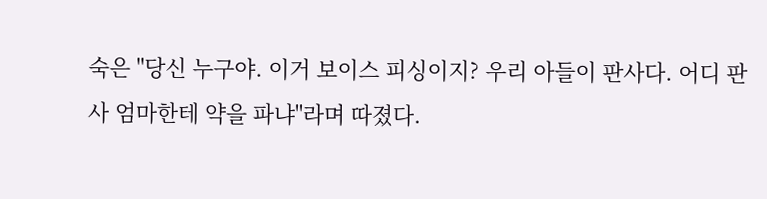숙은 "당신 누구야. 이거 보이스 피싱이지? 우리 아들이 판사다. 어디 판사 엄마한테 약을 파냐"라며 따졌다.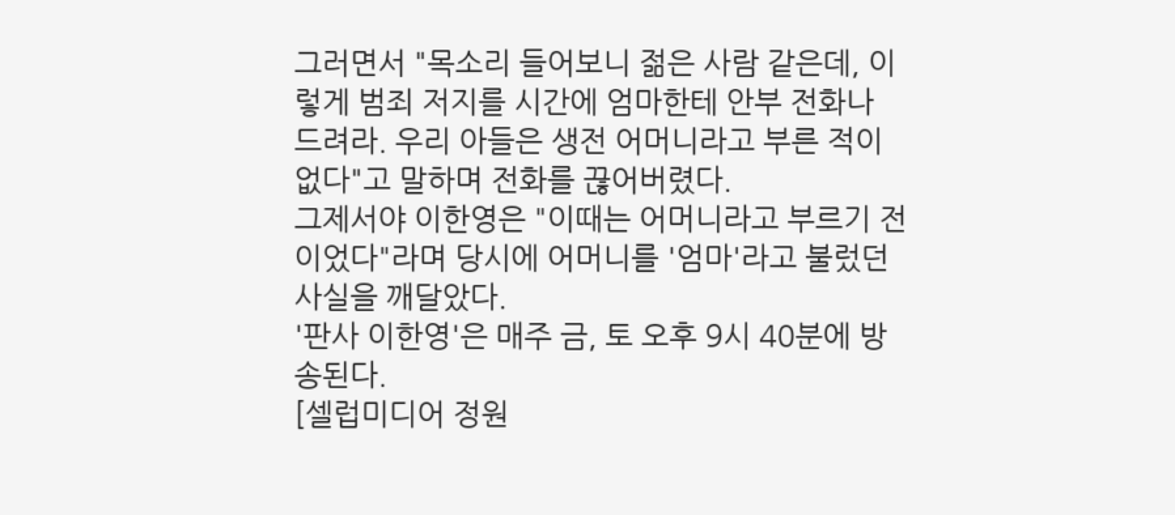그러면서 "목소리 들어보니 젊은 사람 같은데, 이렇게 범죄 저지를 시간에 엄마한테 안부 전화나 드려라. 우리 아들은 생전 어머니라고 부른 적이 없다"고 말하며 전화를 끊어버렸다.
그제서야 이한영은 "이때는 어머니라고 부르기 전이었다"라며 당시에 어머니를 '엄마'라고 불렀던 사실을 깨달았다.
'판사 이한영'은 매주 금, 토 오후 9시 40분에 방송된다.
[셀럽미디어 정원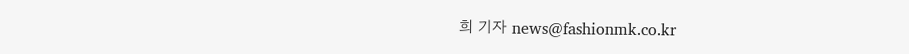희 기자 news@fashionmk.co.kr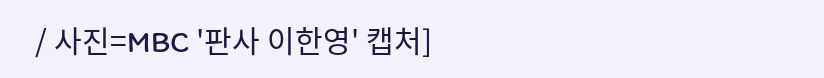/ 사진=MBC '판사 이한영' 캡처]